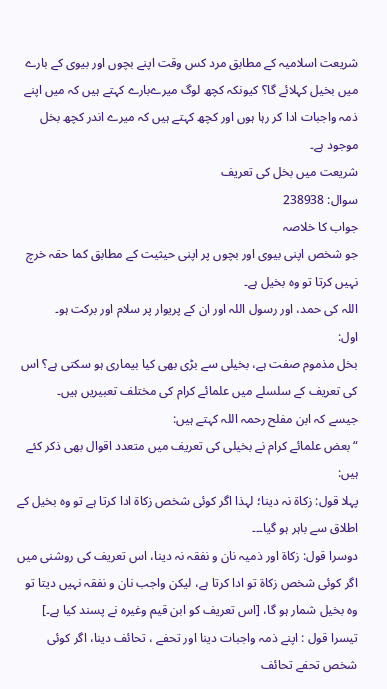شریعت اسلامیہ کے مطابق مرد کس وقت اپنے بچوں اور بیوی کے بارے میں بخیل کہلائے گا؟ کیونکہ کچھ لوگ میرےبارے کہتے ہیں کہ میں اپنے ذمہ واجبات ادا کر رہا ہوں اور کچھ کہتے ہیں کہ میرے اندر کچھ بخل موجود ہے۔
شریعت میں بخل کی تعریف
سوال: 238938
جواب کا خلاصہ
جو شخص اپنی بیوی اور بچوں پر اپنی حیثیت کے مطابق کما حقہ خرچ نہیں کرتا تو وہ بخیل ہے۔
اللہ کی حمد، اور رسول اللہ اور ان کے پریوار پر سلام اور برکت ہو۔
اول:
بخل مذموم صفت ہے، بخیلی سے بڑی بھی کیا بیماری ہو سکتی ہے؟ اس کی تعریف کے سلسلے میں علمائے کرام کی مختلف تعبیریں ہیں۔
جیسے کہ ابن مفلح رحمہ اللہ کہتے ہیں:
“بعض علمائے کرام نے بخیلی کی تعریف میں متعدد اقوال بھی ذکر کئے ہیں:
پہلا قول: زکاۃ نہ دینا؛ لہذا اگر کوئی شخص زکاۃ ادا کرتا ہے تو وہ بخیل کے اطلاق سے باہر ہو گیا۔۔۔
دوسرا قول: زکاۃ اور ذمیہ نان و نفقہ نہ دینا، اس تعریف کی روشنی میں اگر کوئی شخص زکاۃ تو ادا کرتا ہے، لیکن واجب نان و نفقہ نہیں دیتا تو وہ بخیل شمار ہو گا، [اس تعریف کو ابن قیم وغیرہ نے پسند کیا ہے۔]
تیسرا قول : اپنے ذمہ واجبات دینا اور تحفے ، تحائف دینا، اگر کوئی شخص تحفے تحائف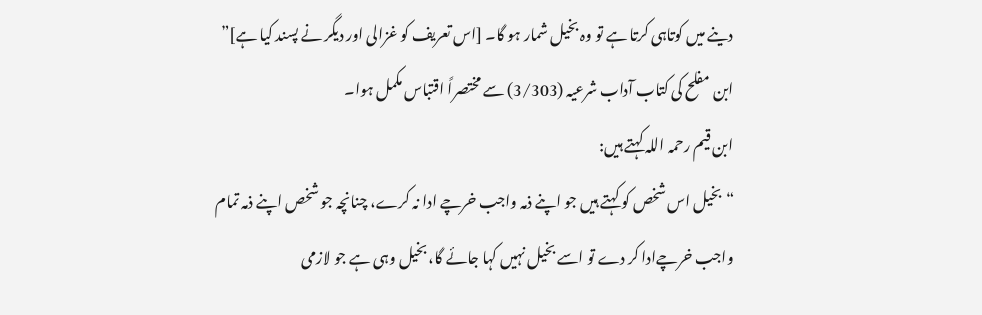دینے میں کوتاہی کرتا ہے تو وہ بخیل شمار ہو گا۔ [اس تعریف کو غزالی اور دیگر نے پسند کیا ہے]” ابن مفلح کی کتاب آداب شرعیہ (3/303) سے مختصراً اقتباس مکمل ہوا۔
ابن قیم رحمہ اللہ کہتے ہیں:
“بخیل اس شخص کو کہتے ہیں جو اپنے ذمہ واجب خرچے ادا نہ کرے، چنانچہ جو شخص اپنے ذمہ تمام واجب خرچےادا کر دے تو اسے بخیل نہیں کہا جائے گا، بخیل وہی ہے جو لازمی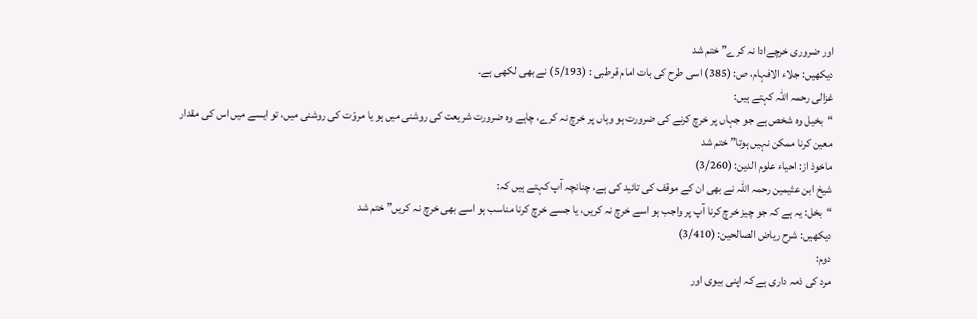اور ضروری خرچےادا نہ کرے” ختم شد
دیکھیں: جلاء الافہام، ص: (385) اسی طرح کی بات امام قرطبی : (5/193) نے بھی لکھی ہے۔
غزالی رحمہ اللہ کہتے ہیں:
“بخیل وہ شخص ہے جو جہاں پر خرچ کرنے کی ضرورت ہو وہاں پر خرچ نہ کرے، چاہے وہ ضرورت شریعت کی روشنی میں ہو یا مروّت کی روشنی میں، تو ایسے میں اس کی مقدار معین کرنا ممکن نہیں ہوتا” ختم شد
ماخوذ از: احیاء علوم الدین: (3/260)
شیخ ابن عثیمین رحمہ اللہ نے بھی ان کے موقف کی تائید کی ہے، چنانچہ آپ کہتے ہیں کہ:
“بخل: یہ ہے کہ جو چیز خرچ کرنا آپ پر واجب ہو اسے خرچ نہ کریں، یا جسے خرچ کرنا مناسب ہو اسے بھی خرچ نہ کریں” ختم شد
دیکھیں: شرح ریاض الصالحین: (3/410)
دوم:
مرد کی ذمہ داری ہے کہ اپنی بیوی اور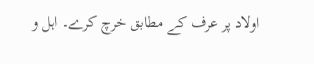اولاد پر عرف کے مطابق خرچ کرے۔ اہل و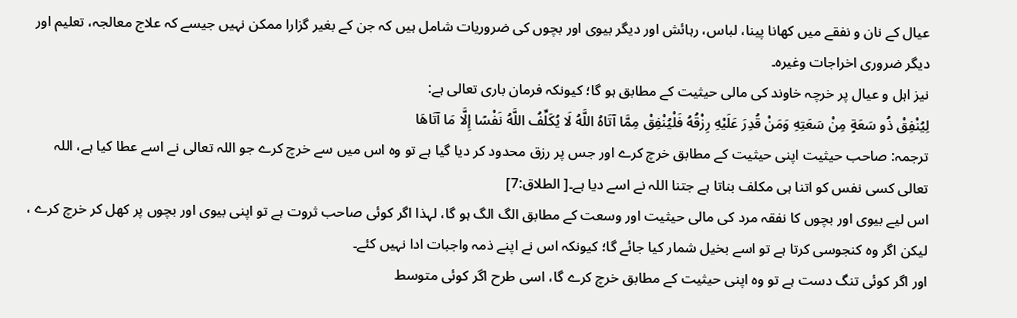عیال کے نان و نفقے میں کھانا پینا، لباس، رہائش اور دیگر بیوی اور بچوں کی ضروریات شامل ہیں کہ جن کے بغیر گزارا ممکن نہیں جیسے کہ علاج معالجہ، تعلیم اور دیگر ضروری اخراجات وغیرہ۔
نیز اہل و عیال پر خرچہ خاوند کی مالی حیثیت کے مطابق ہو گا؛ کیونکہ فرمان باری تعالی ہے:
لِيُنْفِقْ ذُو سَعَةٍ مِنْ سَعَتِهِ وَمَنْ قُدِرَ عَلَيْهِ رِزْقُهُ فَلْيُنْفِقْ مِمَّا آتَاهُ اللَّهُ لَا يُكَلِّفُ اللَّهُ نَفْسًا إِلَّا مَا آتَاهَا
ترجمہ: صاحب حیثیت اپنی حیثیت کے مطابق خرچ کرے اور جس پر رزق محدود کر دیا گیا ہے تو وہ اس میں سے خرچ کرے جو اللہ تعالی نے اسے عطا کیا ہے، اللہ تعالی کسی نفس کو اتنا ہی مکلف بناتا ہے جتنا اللہ نے اسے دیا ہے۔[ الطلاق:7]
اس لیے بیوی اور بچوں کا نفقہ مرد کی مالی حیثیت اور وسعت کے مطابق الگ الگ ہو گا، لہذا اگر کوئی صاحب ثروت ہے تو اپنی بیوی اور بچوں پر کھل کر خرچ کرے ، لیکن اگر وہ کنجوسی کرتا ہے تو اسے بخیل شمار کیا جائے گا؛ کیونکہ اس نے اپنے ذمہ واجبات ادا نہیں کئے۔
اور اگر کوئی تنگ دست ہے تو وہ اپنی حیثیت کے مطابق خرچ کرے گا، اسی طرح اگر کوئی متوسط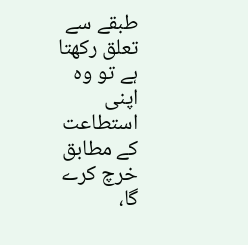طبقے سے تعلق رکھتا ہے تو وہ اپنی استطاعت کے مطابق خرچ کرے گا،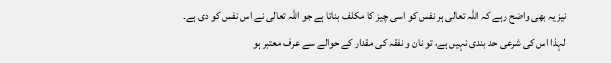نیز یہ بھی واضح رہے کہ اللہ تعالی ہر نفس کو اسی چیز کا مکلف بناتا ہے جو اللہ تعالی نے اس نفس کو دی ہے۔
لہذا اس کی شرعی حد بندی نہیں ہے، تو نان و نفقہ کی مقدار کے حوالے سے عرف معتبر ہو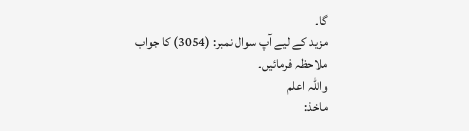گا۔
مزید کے لیے آپ سوال نمبر: (3054) کا جواب ملاحظہ فرمائیں۔
واللہ اعلم
ماخذ: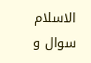الاسلام سوال و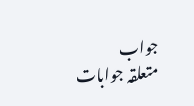جواب
متعلقہ جوابات